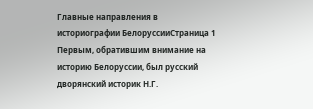Главные направления в историографии БелоруссииСтраница 1
Первым, обратившим внимание на историю Белоруссии, был русский дворянский историк Н.Г.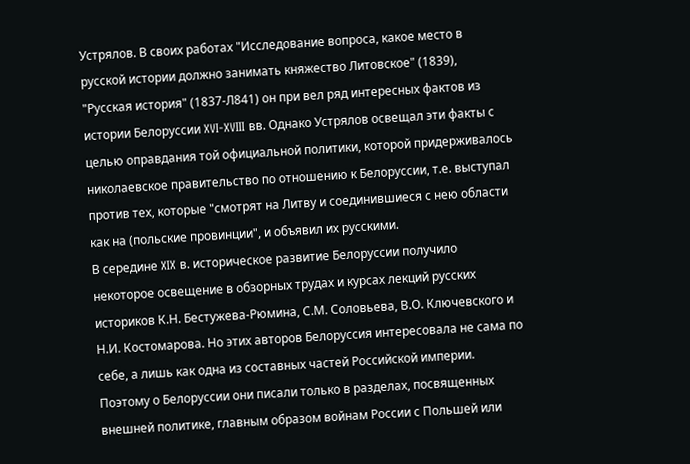Устрялов. В своих работах "Исследование вопроса, какое место в русской истории должно занимать княжество Литовское" (1839), "Русская история" (1837-Л841) он при вел ряд интересных фактов из истории Белоруссии XVI-XVIII вв. Однако Устрялов освещал эти факты с целью оправдания той официальной политики, которой придерживалось николаевское правительство по отношению к Белоруссии, т.е. выступал против тех, которые "смотрят на Литву и соединившиеся с нею области как на (польские провинции", и объявил их русскими.
В середине XIX в. историческое развитие Белоруссии получило некоторое освещение в обзорных трудах и курсах лекций русских историков К.Н. Бестужева-Рюмина, С.М. Соловьева, В.О. Ключевского и Н.И. Костомарова. Но этих авторов Белоруссия интересовала не сама по себе, а лишь как одна из составных частей Российской империи. Поэтому о Белоруссии они писали только в разделах, посвященных внешней политике, главным образом войнам России с Польшей или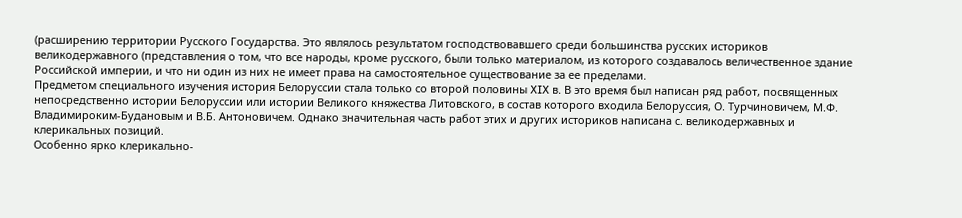(расширению территории Русского Государства. Это являлось результатом господствовавшего среди большинства русских историков великодержавного (представления о том, что все народы, кроме русского, были только материалом, из которого создавалось величественное здание Российской империи, и что ни один из них не имеет права на самостоятельное существование за ее пределами.
Предметом специального изучения история Белоруссии стала только со второй половины XIX в. В это время был написан ряд работ, посвященных непосредственно истории Белоруссии или истории Великого княжества Литовского, в состав которого входила Белоруссия, О. Турчиновичем, М.Ф. Владимироким-Будановым и В.Б. Антоновичем. Однако значительная часть работ этих и других историков написана с. великодержавных и клерикальных позиций.
Особенно ярко клерикально-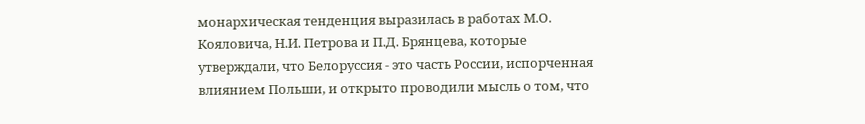монархическая тенденция выразилась в работах М.О. Кояловича, Н.И. Петрова и П.Д. Брянцева, которые утверждали, что Белоруссия - это часть России, испорченная влиянием Польши, и открыто проводили мысль о том, что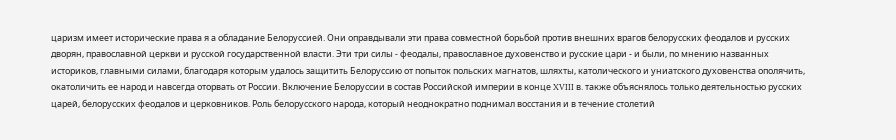царизм имеет исторические права я а обладание Белоруссией. Они оправдывали эти права совместной борьбой против внешних врагов белорусских феодалов и русских дворян, православной церкви и русской государственной власти. Эти три силы - феодалы, православное духовенство и русские цари - и были, по мнению названных историков, главными силами, благодаря которым удалось защитить Белоруссию от попыток польских магнатов, шляхты, католического и униатского духовенства ополячить, окатоличить ее народ и навсегда оторвать от России. Включение Белоруссии в состав Российской империи в конце XVIII в. также объяснялось только деятельностью русских царей, белорусских феодалов и церковников. Роль белорусского народа, который неоднократно поднимал восстания и в течение столетий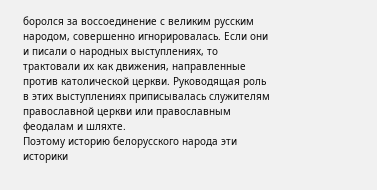боролся за воссоединение с великим русским народом, совершенно игнорировалась. Если они и писали о народных выступлениях, то трактовали их как движения, направленные против католической церкви. Руководящая роль в этих выступлениях приписывалась служителям православной церкви или православным феодалам и шляхте.
Поэтому историю белорусского народа эти историки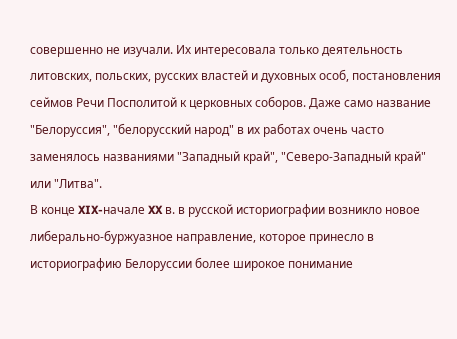совершенно не изучали. Их интересовала только деятельность литовских, польских, русских властей и духовных особ, постановления сеймов Речи Посполитой к церковных соборов. Даже само название "Белоруссия", "белорусский народ" в их работах очень часто заменялось названиями "Западный край", "Северо-Западный край" или "Литва".
В конце XIX-начале XX в. в русской историографии возникло новое либерально-буржуазное направление, которое принесло в историографию Белоруссии более широкое понимание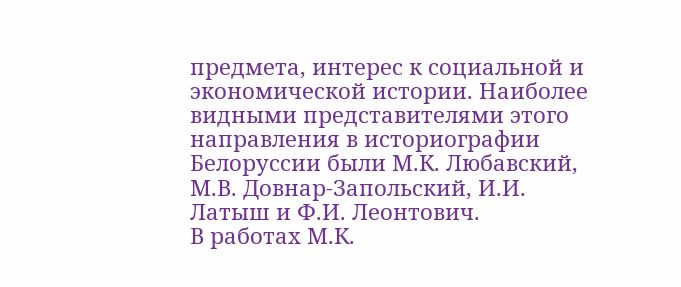предмета, интерес к социальной и экономической истории. Наиболее видными представителями этого направления в историографии Белоруссии были М.К. Любавский, М.В. Довнар-Запольский, И.И. Латыш и Ф.И. Леонтович.
В работах М.К.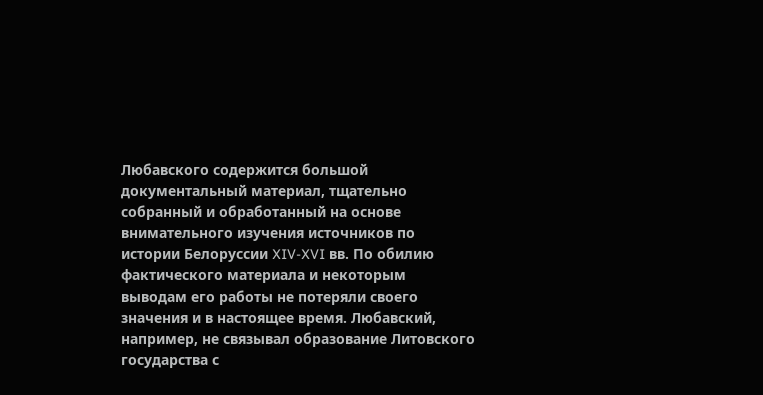Любавского содержится большой документальный материал, тщательно собранный и обработанный на основе внимательного изучения источников по истории Белоруссии XIV-XVI вв. По обилию фактического материала и некоторым выводам его работы не потеряли своего значения и в настоящее время. Любавский, например, не связывал образование Литовского государства с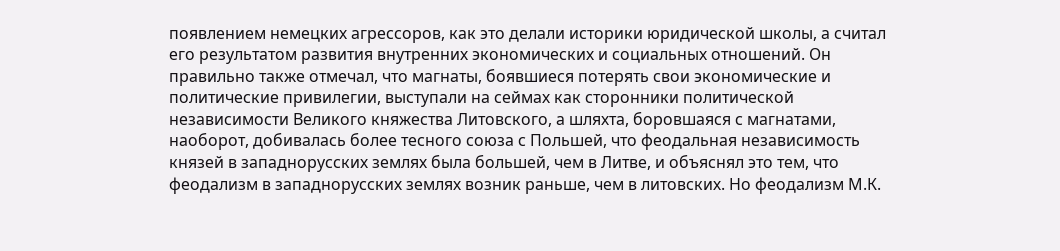появлением немецких агрессоров, как это делали историки юридической школы, а считал его результатом развития внутренних экономических и социальных отношений. Он правильно также отмечал, что магнаты, боявшиеся потерять свои экономические и политические привилегии, выступали на сеймах как сторонники политической независимости Великого княжества Литовского, а шляхта, боровшаяся с магнатами, наоборот, добивалась более тесного союза с Польшей, что феодальная независимость князей в западнорусских землях была большей, чем в Литве, и объяснял это тем, что феодализм в западнорусских землях возник раньше, чем в литовских. Но феодализм М.К.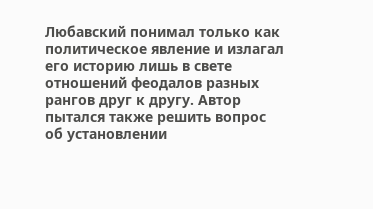Любавский понимал только как политическое явление и излагал его историю лишь в свете отношений феодалов разных рангов друг к другу. Автор пытался также решить вопрос об установлении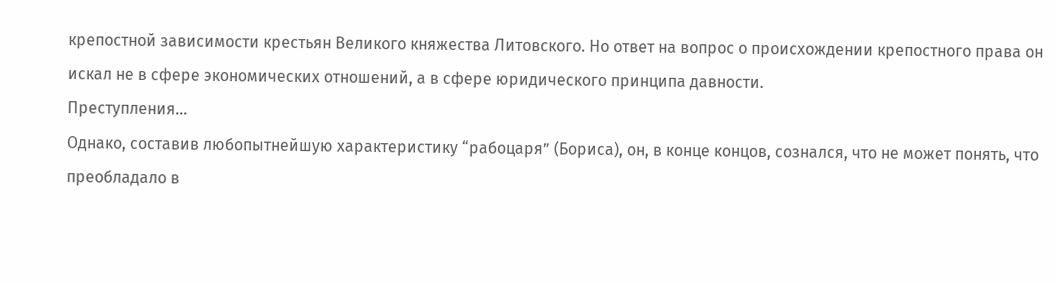крепостной зависимости крестьян Великого княжества Литовского. Но ответ на вопрос о происхождении крепостного права он искал не в сфере экономических отношений, а в сфере юридического принципа давности.
Преступления…
Однако, составив любопытнейшую характеристику “рабоцаря” (Бориса), он, в конце концов, сознался, что не может понять, что преобладало в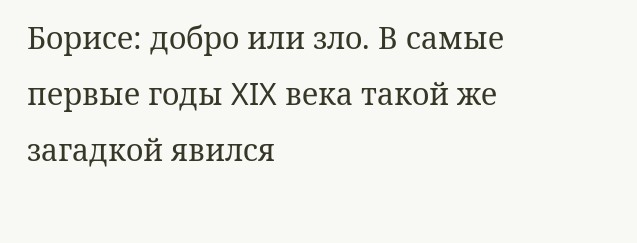Борисе: добро или зло. В самые первые годы XIX века такой же загадкой явился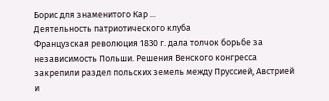Борис для знаменитого Кар ...
Деятельность патриотического клуба
Французская революция 1830 г. дала толчок борьбе за независимость Польши. Решения Венского конгресса закрепили раздел польских земель между Пруссией, Австрией и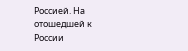Россией. На отошедшей к России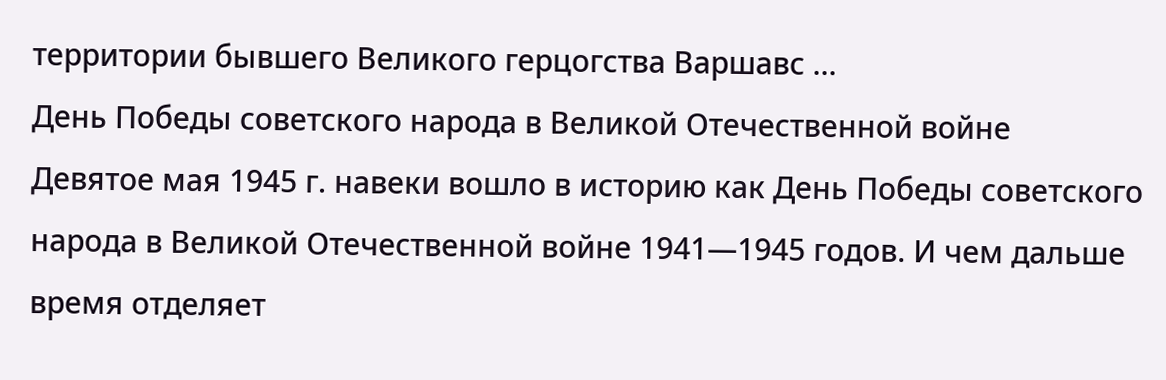территории бывшего Великого герцогства Варшавс ...
День Победы советского народа в Великой Отечественной войне
Девятое мая 1945 г. навеки вошло в историю как День Победы советского народа в Великой Отечественной войне 1941—1945 годов. И чем дальше время отделяет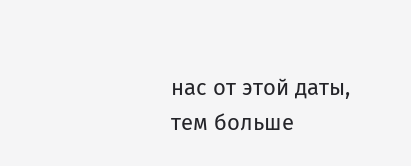нас от этой даты, тем больше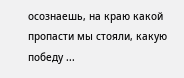осознаешь, на краю какой пропасти мы стояли, какую победу ...